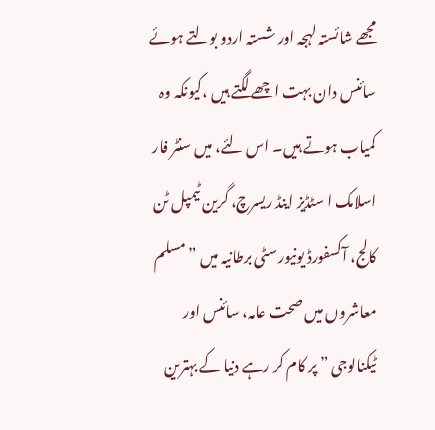مجھے شائستہ لہجہ اور شستہ اردو بولتے ہوئے سائنس دان بہت اچھے لگتے ہیں ،کیونکہ وہ کمیاب ہوتے ہیں۔ اس لئے، میں سنٹر فار اسلامک ا سٹڈیز اینڈ ریسرچ، گرین ٹیمپل ٹن کالج، آکسفورڈ یونیورسٹی برطانیہ میں ” مسلم معاشروں میں صحت عامہ، سائنس اور ٹیکنالوجی ” پر کام کر رہے دنیا کے بہترین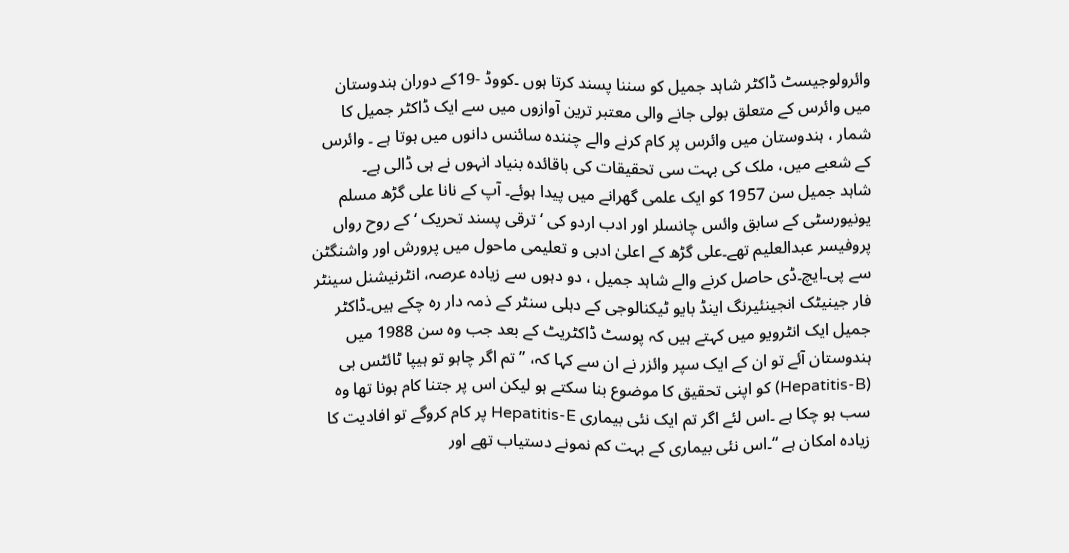وائرولوجیسٹ ڈاکٹر شاہد جمیل کو سننا پسند کرتا ہوں ۔کووڈ -19کے دوران ہندوستان میں وائرس کے متعلق بولی جانے والی معتبر ترین آوازوں میں سے ایک ڈاکٹر جمیل کا شمار ، ہندوستان میں وائرس پر کام کرنے والے چنندہ سائنس دانوں میں ہوتا ہے ۔ وائرس کے شعبے میں، ملک کی بہت سی تحقیقات کی باقائدہ بنیاد انہوں نے ہی ڈالی ہے۔
شاہد جمیل سن 1957 کو ایک علمی گھرانے میں پیدا ہوئے۔ آپ کے نانا علی گڑھ مسلم یونیورسٹی کے سابق وائس چانسلر اور ادب اردو کی ‘ ترقی پسند تحریک ‘ کے روح رواں پروفیسر عبدالعلیم تھے۔علی گڑھ کے اعلیٰ ادبی و تعلیمی ماحول میں پرورش اور واشنگٹن سے پی۔ایچ۔ڈی حاصل کرنے والے شاہد جمیل ، دو دہوں سے زیادہ عرصہ، انٹرنیشنل سینٹر فار جینیٹک انجینئیرنگ اینڈ بایو ٹیکنالوجی کے دہلی سنٹر کے ذمہ دار رہ چکے ہیں۔ڈاکٹر جمیل ایک انٹرویو میں کہتے ہیں کہ پوسٹ ڈاکٹریٹ کے بعد جب وہ سن 1988 میں ہندوستان آئے تو ان کے ایک سپر وائزر نے ان سے کہا کہ، ” تم اگر چاہو تو ہیپا ٹائٹس بی (Hepatitis-B) کو اپنی تحقیق کا موضوع بنا سکتے ہو لیکن اس پر جتنا کام ہونا تھا وہ سب ہو چکا ہے ۔اس لئے اگر تم ایک نئی بیماری Hepatitis-E پر کام کروگے تو افادیت کا زیادہ امکان ہے “۔اس نئی بیماری کے بہت کم نمونے دستیاب تھے اور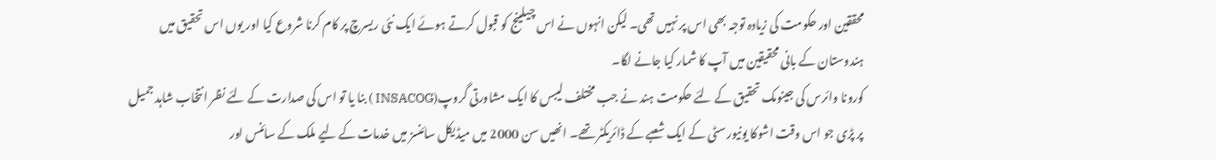محققین اور حکومت کی زیادہ توجہ بھی اس پر نہیں تھی۔ لیکن انہوں نے اس چیلینج کو قبول کرتے ہوئے ایک نئی ریسرچ پر کام کرنا شروع کیا اور یوں اس تحقیق میں ہندوستان کے بانی محقیقین میں آپ کا شمار کیا جانے لگا۔
کورونا وائرس کی جینومک تحقیق کے لئے حکومت ہند نے جب مختلف لیبس کا ایک مشاورتی گروپ(INSACOG ) بنا یا تو اس کی صدارت کے لئے نظر انتخاب شاہد جمیل پر پڑی جو اس وقت اشوکا یونیورسٹی کے ایک شعبے کے ڈائریکٹر تھے۔ انھیں سن 2000 میں میڈیکل سائنسز میں خدمات کے لیے ملک کے سائنس اور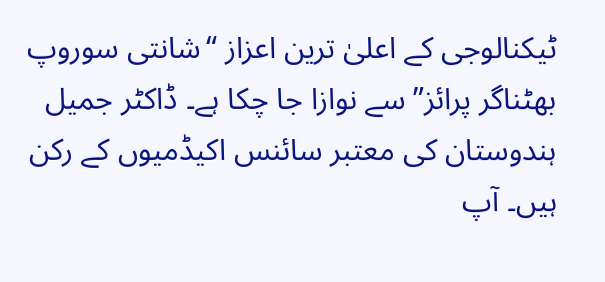ٹیکنالوجی کے اعلیٰ ترین اعزاز “شانتی سوروپ بھٹناگر پرائز” سے نوازا جا چکا ہے۔ ڈاکٹر جمیل ہندوستان کی معتبر سائنس اکیڈمیوں کے رکن ہیں۔ آپ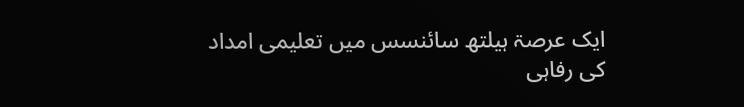ایک عرصۃ ہیلتھ سائنسس میں تعلیمی امداد کی رفاہی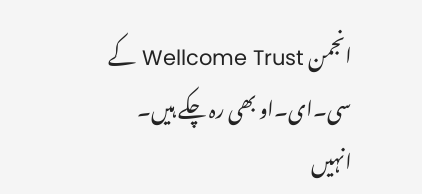انجمن Wellcome Trust کے سی۔ای۔او بھی رہ چکے ہیں۔ انہیں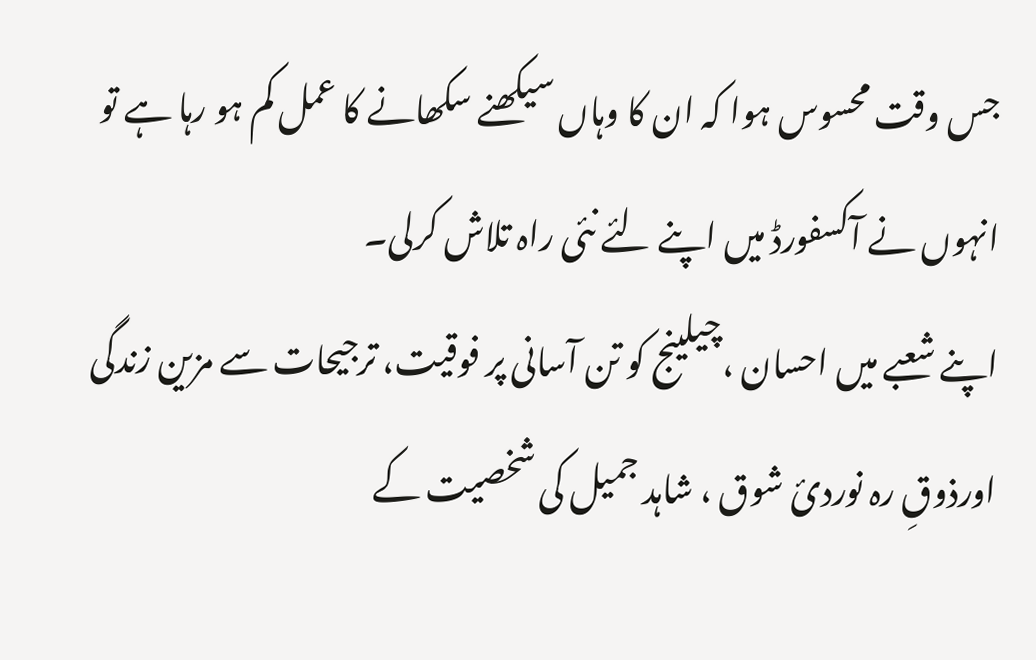جس وقت محسوس ہوا کہ ان کا وہاں سیکھنے سکھانے کا عمل کم ہو رہا ہے تو انہوں نے آکسفورڈ میں اپنے لئے نئی راہ تلاش کرلی۔
اپنے شعبے میں احسان ،چیلینج کو تن آسانی پر فوقیت، ترجیحات سے مزین زندگی اورذوقِ رہ نوردئ شوق ، شاہد جمیل کی شخصیت کے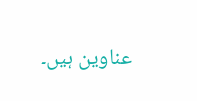عناوین ہیں۔